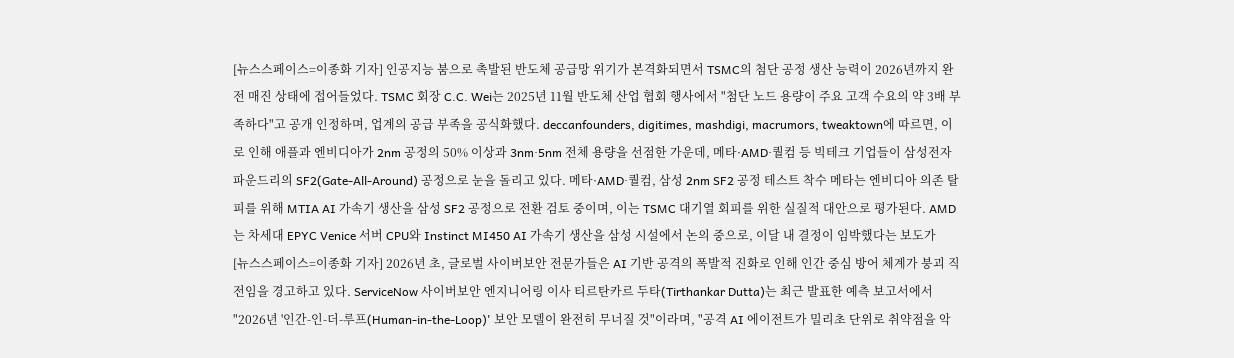[뉴스스페이스=이종화 기자] 인공지능 붐으로 촉발된 반도체 공급망 위기가 본격화되면서 TSMC의 첨단 공정 생산 능력이 2026년까지 완전 매진 상태에 접어들었다. TSMC 회장 C.C. Wei는 2025년 11월 반도체 산업 협회 행사에서 "첨단 노드 용량이 주요 고객 수요의 약 3배 부족하다"고 공개 인정하며, 업계의 공급 부족을 공식화했다. deccanfounders, digitimes, mashdigi, macrumors, tweaktown에 따르면, 이로 인해 애플과 엔비디아가 2nm 공정의 50% 이상과 3nm·5nm 전체 용량을 선점한 가운데, 메타·AMD·퀄컴 등 빅테크 기업들이 삼성전자 파운드리의 SF2(Gate-All-Around) 공정으로 눈을 돌리고 있다. 메타·AMD·퀄컴, 삼성 2nm SF2 공정 테스트 착수 메타는 엔비디아 의존 탈피를 위해 MTIA AI 가속기 생산을 삼성 SF2 공정으로 전환 검토 중이며, 이는 TSMC 대기열 회피를 위한 실질적 대안으로 평가된다. AMD는 차세대 EPYC Venice 서버 CPU와 Instinct MI450 AI 가속기 생산을 삼성 시설에서 논의 중으로, 이달 내 결정이 임박했다는 보도가
[뉴스스페이스=이종화 기자] 2026년 초, 글로벌 사이버보안 전문가들은 AI 기반 공격의 폭발적 진화로 인해 인간 중심 방어 체계가 붕괴 직전임을 경고하고 있다. ServiceNow 사이버보안 엔지니어링 이사 티르탄카르 두타(Tirthankar Dutta)는 최근 발표한 예측 보고서에서 "2026년 '인간-인-더-루프(Human-in-the-Loop)' 보안 모델이 완전히 무너질 것"이라며, "공격 AI 에이전트가 밀리초 단위로 취약점을 악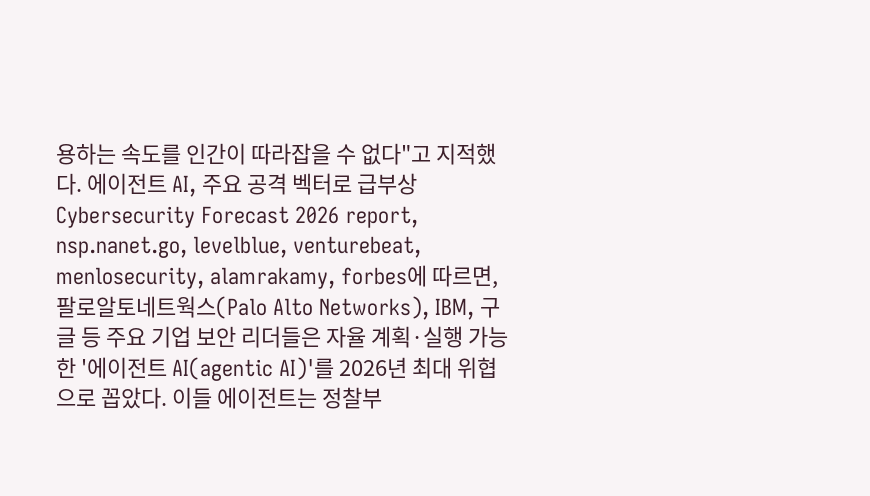용하는 속도를 인간이 따라잡을 수 없다"고 지적했다. 에이전트 AI, 주요 공격 벡터로 급부상 Cybersecurity Forecast 2026 report, nsp.nanet.go, levelblue, venturebeat, menlosecurity, alamrakamy, forbes에 따르면, 팔로알토네트웍스(Palo Alto Networks), IBM, 구글 등 주요 기업 보안 리더들은 자율 계획·실행 가능한 '에이전트 AI(agentic AI)'를 2026년 최대 위협으로 꼽았다. 이들 에이전트는 정찰부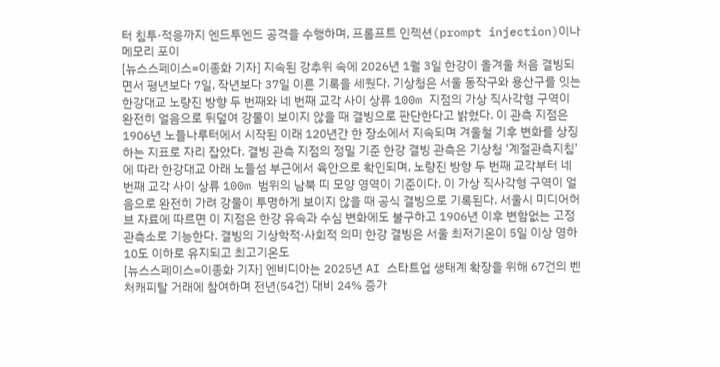터 침투·적응까지 엔드투엔드 공격을 수행하며, 프롬프트 인젝션(prompt injection)이나 메모리 포이
[뉴스스페이스=이종화 기자] 지속된 강추위 속에 2026년 1월 3일 한강이 올겨울 처음 결빙되면서 평년보다 7일, 작년보다 37일 이른 기록을 세웠다. 기상청은 서울 동작구와 용산구를 잇는 한강대교 노량진 방향 두 번째와 네 번째 교각 사이 상류 100m 지점의 가상 직사각형 구역이 완전히 얼음으로 뒤덮여 강물이 보이지 않을 때 결빙으로 판단한다고 밝혔다. 이 관측 지점은 1906년 노들나루터에서 시작된 이래 120년간 한 장소에서 지속되며 겨울철 기후 변화를 상징하는 지표로 자리 잡았다. 결빙 관측 지점의 정밀 기준 한강 결빙 관측은 기상청 '계절관측지침'에 따라 한강대교 아래 노들섬 부근에서 육안으로 확인되며, 노량진 방향 두 번째 교각부터 네 번째 교각 사이 상류 100m 범위의 남북 띠 모양 영역이 기준이다. 이 가상 직사각형 구역이 얼음으로 완전히 가려 강물이 투명하게 보이지 않을 때 공식 결빙으로 기록된다. 서울시 미디어허브 자료에 따르면 이 지점은 한강 유속과 수심 변화에도 불구하고 1906년 이후 변함없는 고정 관측소로 기능한다. 결빙의 기상학적·사회적 의미 한강 결빙은 서울 최저기온이 5일 이상 영하 10도 이하로 유지되고 최고기온도
[뉴스스페이스=이종화 기자] 엔비디아는 2025년 AI 스타트업 생태계 확장을 위해 67건의 벤처캐피탈 거래에 참여하며 전년(54건) 대비 24% 증가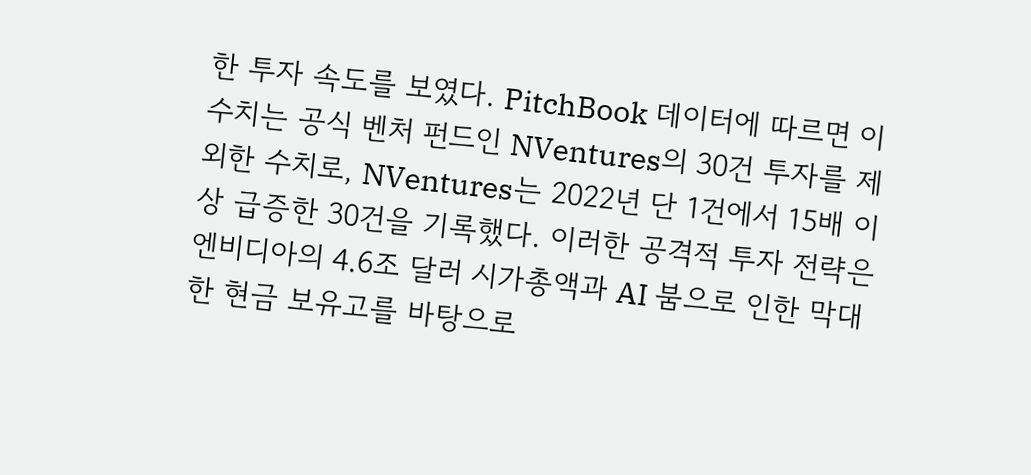한 투자 속도를 보였다. PitchBook 데이터에 따르면 이 수치는 공식 벤처 펀드인 NVentures의 30건 투자를 제외한 수치로, NVentures는 2022년 단 1건에서 15배 이상 급증한 30건을 기록했다. 이러한 공격적 투자 전략은 엔비디아의 4.6조 달러 시가총액과 AI 붐으로 인한 막대한 현금 보유고를 바탕으로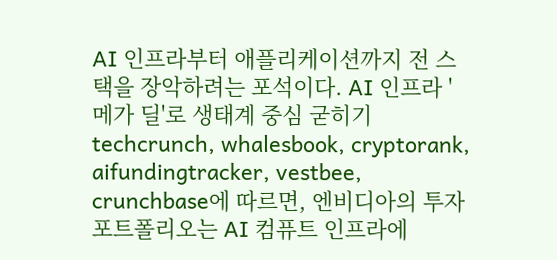AI 인프라부터 애플리케이션까지 전 스택을 장악하려는 포석이다. AI 인프라 '메가 딜'로 생태계 중심 굳히기 techcrunch, whalesbook, cryptorank, aifundingtracker, vestbee, crunchbase에 따르면, 엔비디아의 투자 포트폴리오는 AI 컴퓨트 인프라에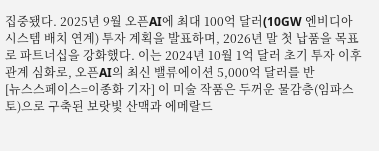집중됐다. 2025년 9월 오픈AI에 최대 100억 달러(10GW 엔비디아 시스템 배치 연계) 투자 계획을 발표하며, 2026년 말 첫 납품을 목표로 파트너십을 강화했다. 이는 2024년 10월 1억 달러 초기 투자 이후 관계 심화로, 오픈AI의 최신 밸류에이션 5,000억 달러를 반
[뉴스스페이스=이종화 기자] 이 미술 작품은 두꺼운 물감층(임파스토)으로 구축된 보랏빛 산맥과 에메랄드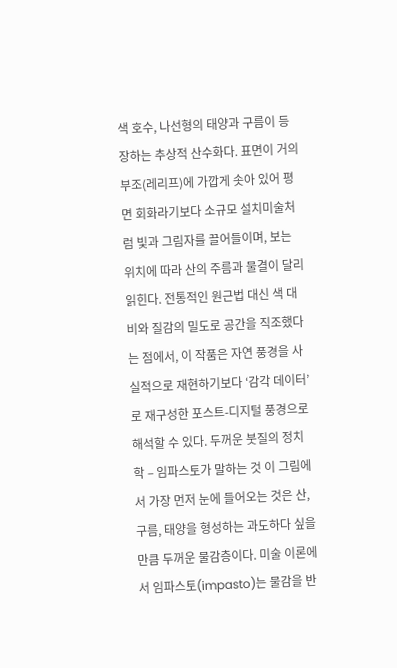색 호수, 나선형의 태양과 구름이 등장하는 추상적 산수화다. 표면이 거의 부조(레리프)에 가깝게 솟아 있어 평면 회화라기보다 소규모 설치미술처럼 빛과 그림자를 끌어들이며, 보는 위치에 따라 산의 주름과 물결이 달리 읽힌다. 전통적인 원근법 대신 색 대비와 질감의 밀도로 공간을 직조했다는 점에서, 이 작품은 자연 풍경을 사실적으로 재현하기보다 ‘감각 데이터’로 재구성한 포스트-디지털 풍경으로 해석할 수 있다. 두꺼운 붓질의 정치학 – 임파스토가 말하는 것 이 그림에서 가장 먼저 눈에 들어오는 것은 산, 구름, 태양을 형성하는 과도하다 싶을 만큼 두꺼운 물감층이다. 미술 이론에서 임파스토(impasto)는 물감을 반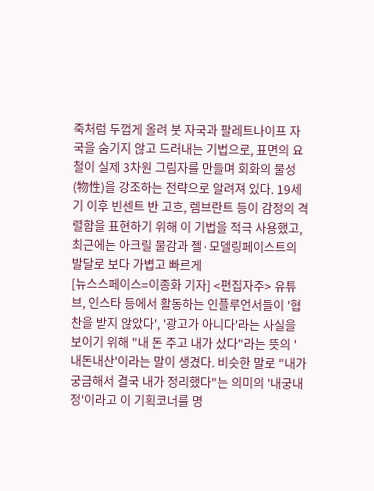죽처럼 두껍게 올려 붓 자국과 팔레트나이프 자국을 숨기지 않고 드러내는 기법으로, 표면의 요철이 실제 3차원 그림자를 만들며 회화의 물성(物性)을 강조하는 전략으로 알려져 있다. 19세기 이후 빈센트 반 고흐, 렘브란트 등이 감정의 격렬함을 표현하기 위해 이 기법을 적극 사용했고, 최근에는 아크릴 물감과 젤·모델링페이스트의 발달로 보다 가볍고 빠르게
[뉴스스페이스=이종화 기자] <편집자주> 유튜브, 인스타 등에서 활동하는 인플루언서들이 '협찬을 받지 않았다', '광고가 아니다'라는 사실을 보이기 위해 "내 돈 주고 내가 샀다"라는 뜻의 '내돈내산'이라는 말이 생겼다. 비슷한 말로 "내가 궁금해서 결국 내가 정리했다"는 의미의 '내궁내정'이라고 이 기획코너를 명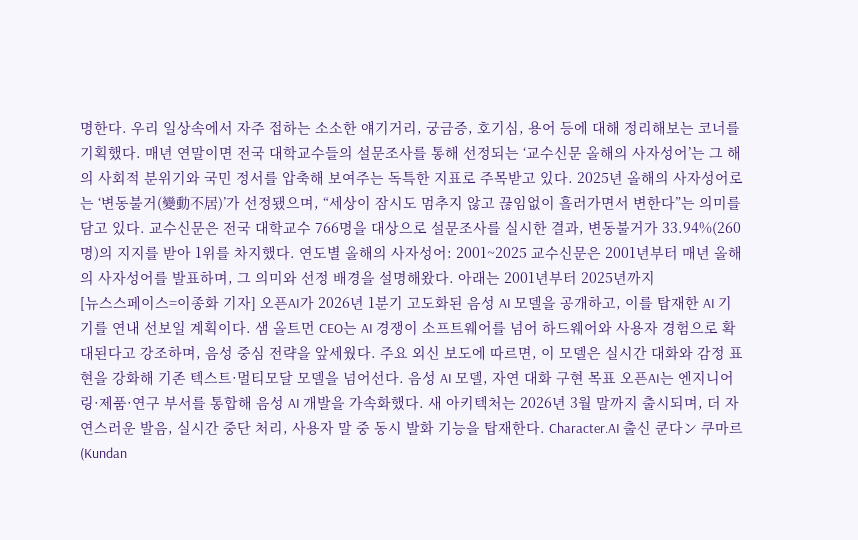명한다. 우리 일상속에서 자주 접하는 소소한 얘기거리, 궁금증, 호기심, 용어 등에 대해 정리해보는 코너를 기획했다. 매년 연말이면 전국 대학교수들의 설문조사를 통해 선정되는 ‘교수신문 올해의 사자성어’는 그 해의 사회적 분위기와 국민 정서를 압축해 보여주는 독특한 지표로 주목받고 있다. 2025년 올해의 사자성어로는 ‘변동불거(變動不居)’가 선정됐으며, “세상이 잠시도 멈추지 않고 끊임없이 흘러가면서 변한다”는 의미를 담고 있다. 교수신문은 전국 대학교수 766명을 대상으로 설문조사를 실시한 결과, 변동불거가 33.94%(260명)의 지지를 받아 1위를 차지했다. 연도별 올해의 사자성어: 2001~2025 교수신문은 2001년부터 매년 올해의 사자성어를 발표하며, 그 의미와 선정 배경을 설명해왔다. 아래는 2001년부터 2025년까지
[뉴스스페이스=이종화 기자] 오픈AI가 2026년 1분기 고도화된 음성 AI 모델을 공개하고, 이를 탑재한 AI 기기를 연내 선보일 계획이다. 샘 올트먼 CEO는 AI 경쟁이 소프트웨어를 넘어 하드웨어와 사용자 경험으로 확대된다고 강조하며, 음성 중심 전략을 앞세웠다. 주요 외신 보도에 따르면, 이 모델은 실시간 대화와 감정 표현을 강화해 기존 텍스트·멀티모달 모델을 넘어선다. 음성 AI 모델, 자연 대화 구현 목표 오픈AI는 엔지니어링·제품·연구 부서를 통합해 음성 AI 개발을 가속화했다. 새 아키텍처는 2026년 3월 말까지 출시되며, 더 자연스러운 발음, 실시간 중단 처리, 사용자 말 중 동시 발화 기능을 탑재한다. Character.AI 출신 쿤다ン 쿠마르(Kundan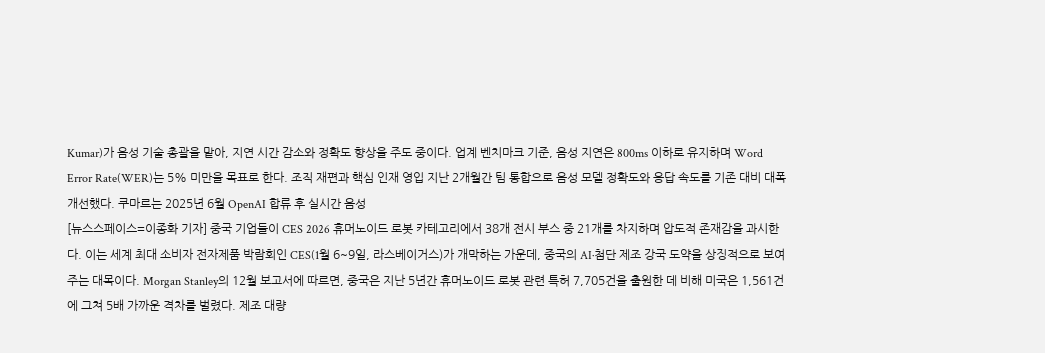Kumar)가 음성 기술 총괄을 맡아, 지연 시간 감소와 정확도 향상을 주도 중이다. 업계 벤치마크 기준, 음성 지연은 800ms 이하로 유지하며 Word Error Rate(WER)는 5% 미만을 목표로 한다. 조직 재편과 핵심 인재 영입 지난 2개월간 팀 통합으로 음성 모델 정확도와 응답 속도를 기존 대비 대폭 개선했다. 쿠마르는 2025년 6월 OpenAI 합류 후 실시간 음성
[뉴스스페이스=이종화 기자] 중국 기업들이 CES 2026 휴머노이드 로봇 카테고리에서 38개 전시 부스 중 21개를 차지하며 압도적 존재감을 과시한다. 이는 세계 최대 소비자 전자제품 박람회인 CES(1월 6~9일, 라스베이거스)가 개막하는 가운데, 중국의 AI·첨단 제조 강국 도약을 상징적으로 보여주는 대목이다. Morgan Stanley의 12월 보고서에 따르면, 중국은 지난 5년간 휴머노이드 로봇 관련 특허 7,705건을 출원한 데 비해 미국은 1,561건에 그쳐 5배 가까운 격차를 벌렸다. 제조 대량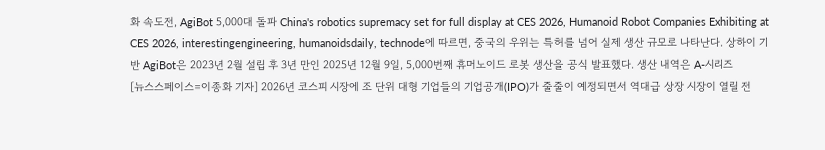화 속도전, AgiBot 5,000대 돌파 China's robotics supremacy set for full display at CES 2026, Humanoid Robot Companies Exhibiting at CES 2026, interestingengineering, humanoidsdaily, technode에 따르면, 중국의 우위는 특허를 넘어 실제 생산 규모로 나타난다. 상하이 기반 AgiBot은 2023년 2월 설립 후 3년 만인 2025년 12월 9일, 5,000번째 휴머노이드 로봇 생산을 공식 발표했다. 생산 내역은 A-시리즈
[뉴스스페이스=이종화 기자] 2026년 코스피 시장에 조 단위 대형 기업들의 기업공개(IPO)가 줄줄이 예정되면서 역대급 상장 시장이 열릴 전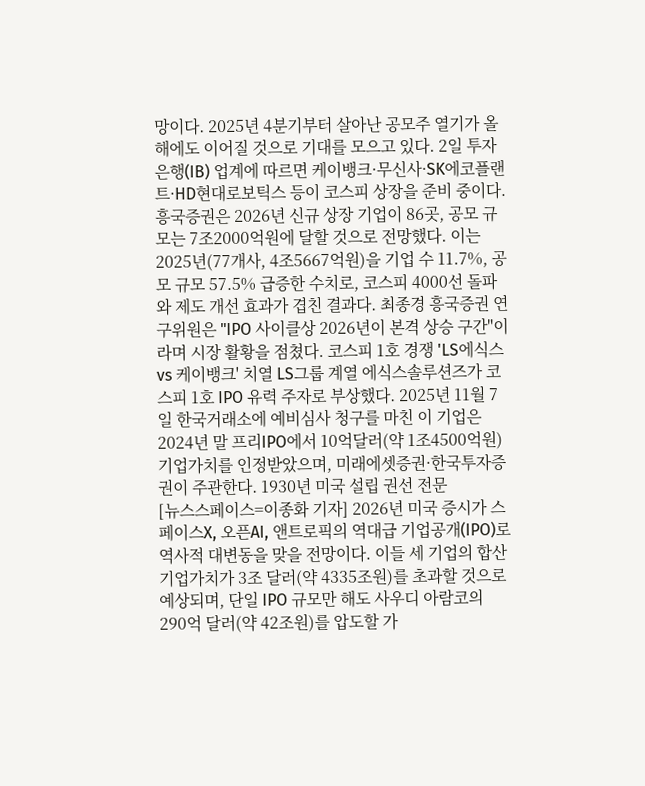망이다. 2025년 4분기부터 살아난 공모주 열기가 올해에도 이어질 것으로 기대를 모으고 있다. 2일 투자은행(IB) 업계에 따르면 케이뱅크·무신사·SK에코플랜트·HD현대로보틱스 등이 코스피 상장을 준비 중이다. 흥국증권은 2026년 신규 상장 기업이 86곳, 공모 규모는 7조2000억원에 달할 것으로 전망했다. 이는 2025년(77개사, 4조5667억원)을 기업 수 11.7%, 공모 규모 57.5% 급증한 수치로, 코스피 4000선 돌파와 제도 개선 효과가 겹친 결과다. 최종경 흥국증권 연구위원은 "IPO 사이클상 2026년이 본격 상승 구간"이라며 시장 활황을 점쳤다. 코스피 1호 경쟁 'LS에식스 vs 케이뱅크' 치열 LS그룹 계열 에식스솔루션즈가 코스피 1호 IPO 유력 주자로 부상했다. 2025년 11월 7일 한국거래소에 예비심사 청구를 마친 이 기업은 2024년 말 프리IPO에서 10억달러(약 1조4500억원) 기업가치를 인정받았으며, 미래에셋증권·한국투자증권이 주관한다. 1930년 미국 설립 권선 전문
[뉴스스페이스=이종화 기자] 2026년 미국 증시가 스페이스X, 오픈AI, 앤트로픽의 역대급 기업공개(IPO)로 역사적 대변동을 맞을 전망이다. 이들 세 기업의 합산 기업가치가 3조 달러(약 4335조원)를 초과할 것으로 예상되며, 단일 IPO 규모만 해도 사우디 아람코의 290억 달러(약 42조원)를 압도할 가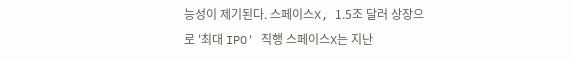능성이 제기된다. 스페이스X, 1.5조 달러 상장으로 '최대 IPO' 직행 스페이스X는 지난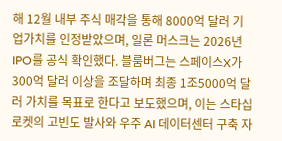해 12월 내부 주식 매각을 통해 8000억 달러 기업가치를 인정받았으며, 일론 머스크는 2026년 IPO를 공식 확인했다. 블룸버그는 스페이스X가 300억 달러 이상을 조달하며 최종 1조5000억 달러 가치를 목표로 한다고 보도했으며, 이는 스타십 로켓의 고빈도 발사와 우주 AI 데이터센터 구축 자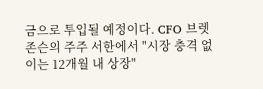금으로 투입될 예정이다. CFO 브렛 존슨의 주주 서한에서 "시장 충격 없이는 12개월 내 상장"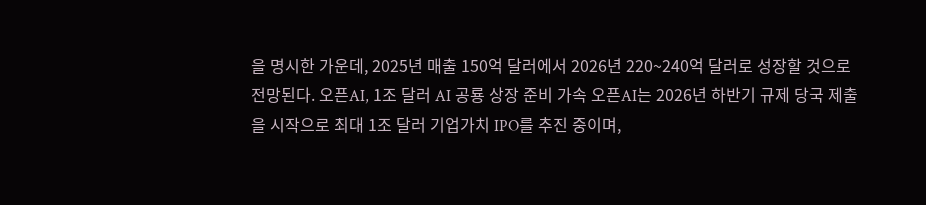을 명시한 가운데, 2025년 매출 150억 달러에서 2026년 220~240억 달러로 성장할 것으로 전망된다. 오픈AI, 1조 달러 AI 공룡 상장 준비 가속 오픈AI는 2026년 하반기 규제 당국 제출을 시작으로 최대 1조 달러 기업가치 IPO를 추진 중이며,